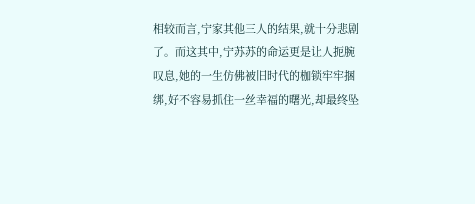相较而言,宁家其他三人的结果,就十分悲剧了。而这其中,宁苏苏的命运更是让人扼腕叹息,她的一生仿佛被旧时代的枷锁牢牢捆绑,好不容易抓住一丝幸福的曙光,却最终坠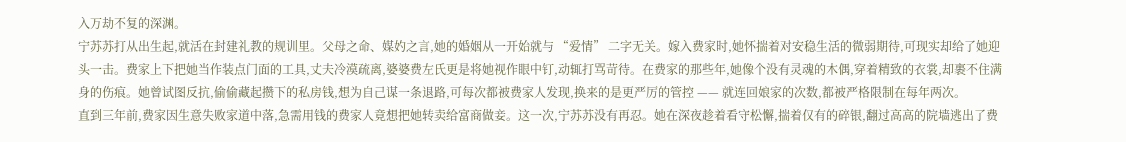入万劫不复的深渊。
宁苏苏打从出生起,就活在封建礼教的规训里。父母之命、媒妁之言,她的婚姻从一开始就与 “爱情” 二字无关。嫁入费家时,她怀揣着对安稳生活的微弱期待,可现实却给了她迎头一击。费家上下把她当作装点门面的工具,丈夫冷漠疏离,婆婆费左氏更是将她视作眼中钉,动辄打骂苛待。在费家的那些年,她像个没有灵魂的木偶,穿着精致的衣裳,却裹不住满身的伤痕。她曾试图反抗,偷偷藏起攒下的私房钱,想为自己谋一条退路,可每次都被费家人发现,换来的是更严厉的管控 —— 就连回娘家的次数,都被严格限制在每年两次。
直到三年前,费家因生意失败家道中落,急需用钱的费家人竟想把她转卖给富商做妾。这一次,宁苏苏没有再忍。她在深夜趁着看守松懈,揣着仅有的碎银,翻过高高的院墙逃出了费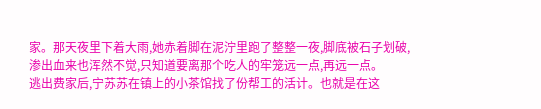家。那天夜里下着大雨,她赤着脚在泥泞里跑了整整一夜,脚底被石子划破,渗出血来也浑然不觉,只知道要离那个吃人的牢笼远一点,再远一点。
逃出费家后,宁苏苏在镇上的小茶馆找了份帮工的活计。也就是在这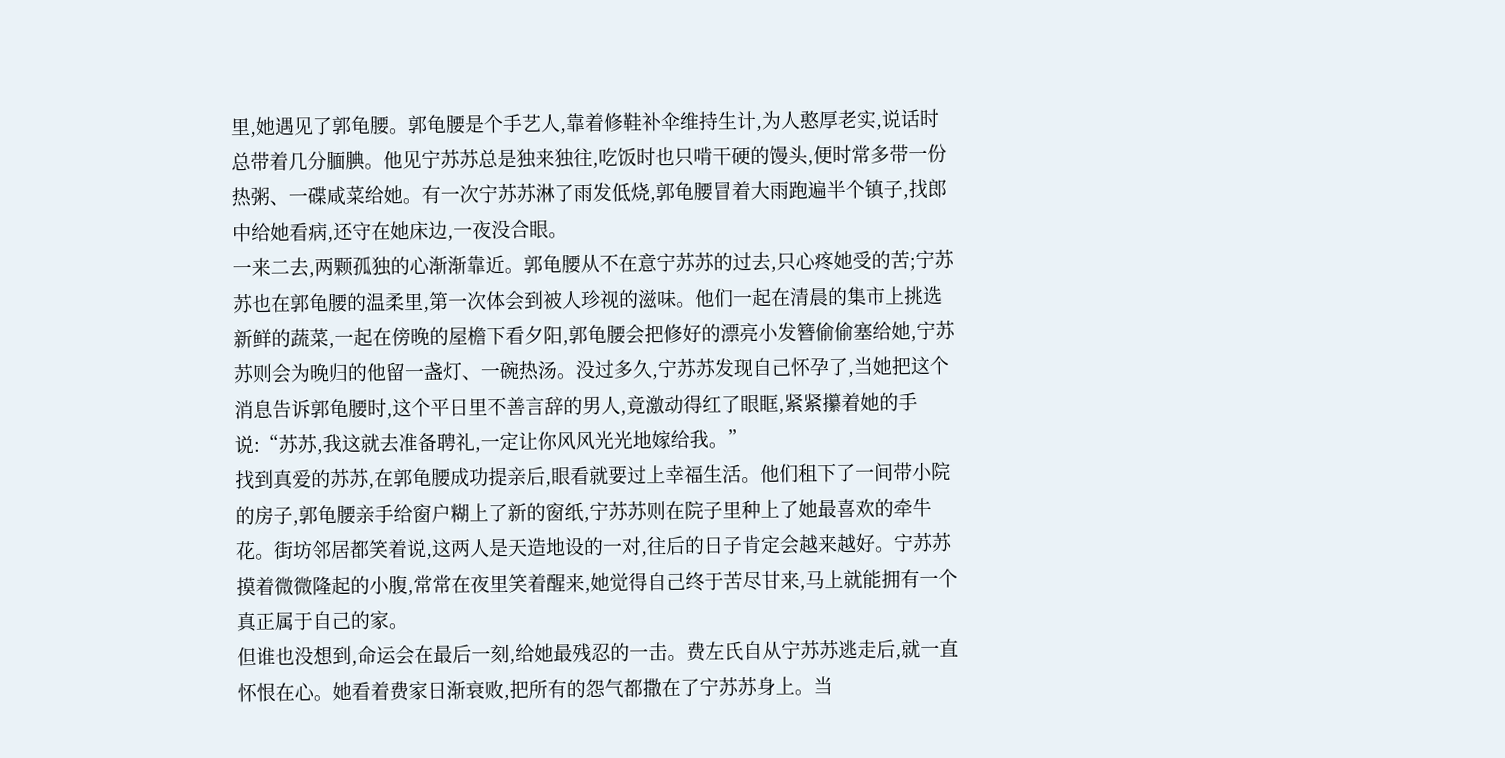里,她遇见了郭龟腰。郭龟腰是个手艺人,靠着修鞋补伞维持生计,为人憨厚老实,说话时总带着几分腼腆。他见宁苏苏总是独来独往,吃饭时也只啃干硬的馒头,便时常多带一份热粥、一碟咸菜给她。有一次宁苏苏淋了雨发低烧,郭龟腰冒着大雨跑遍半个镇子,找郎中给她看病,还守在她床边,一夜没合眼。
一来二去,两颗孤独的心渐渐靠近。郭龟腰从不在意宁苏苏的过去,只心疼她受的苦;宁苏苏也在郭龟腰的温柔里,第一次体会到被人珍视的滋味。他们一起在清晨的集市上挑选新鲜的蔬菜,一起在傍晚的屋檐下看夕阳,郭龟腰会把修好的漂亮小发簪偷偷塞给她,宁苏苏则会为晚归的他留一盏灯、一碗热汤。没过多久,宁苏苏发现自己怀孕了,当她把这个消息告诉郭龟腰时,这个平日里不善言辞的男人,竟激动得红了眼眶,紧紧攥着她的手说:“苏苏,我这就去准备聘礼,一定让你风风光光地嫁给我。”
找到真爱的苏苏,在郭龟腰成功提亲后,眼看就要过上幸福生活。他们租下了一间带小院的房子,郭龟腰亲手给窗户糊上了新的窗纸,宁苏苏则在院子里种上了她最喜欢的牵牛花。街坊邻居都笑着说,这两人是天造地设的一对,往后的日子肯定会越来越好。宁苏苏摸着微微隆起的小腹,常常在夜里笑着醒来,她觉得自己终于苦尽甘来,马上就能拥有一个真正属于自己的家。
但谁也没想到,命运会在最后一刻,给她最残忍的一击。费左氏自从宁苏苏逃走后,就一直怀恨在心。她看着费家日渐衰败,把所有的怨气都撒在了宁苏苏身上。当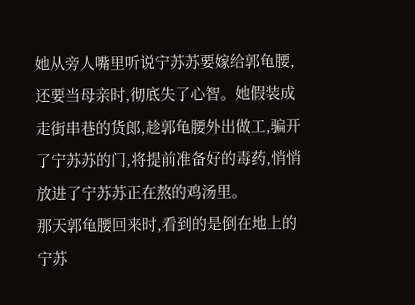她从旁人嘴里听说宁苏苏要嫁给郭龟腰,还要当母亲时,彻底失了心智。她假装成走街串巷的货郎,趁郭龟腰外出做工,骗开了宁苏苏的门,将提前准备好的毒药,悄悄放进了宁苏苏正在熬的鸡汤里。
那天郭龟腰回来时,看到的是倒在地上的宁苏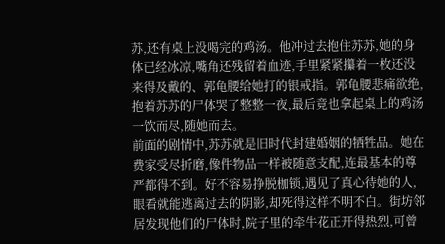苏,还有桌上没喝完的鸡汤。他冲过去抱住苏苏,她的身体已经冰凉,嘴角还残留着血迹,手里紧紧攥着一枚还没来得及戴的、郭龟腰给她打的银戒指。郭龟腰悲痛欲绝,抱着苏苏的尸体哭了整整一夜,最后竟也拿起桌上的鸡汤一饮而尽,随她而去。
前面的剧情中,苏苏就是旧时代封建婚姻的牺牲品。她在费家受尽折磨,像件物品一样被随意支配,连最基本的尊严都得不到。好不容易挣脱枷锁,遇见了真心待她的人,眼看就能逃离过去的阴影,却死得这样不明不白。街坊邻居发现他们的尸体时,院子里的牵牛花正开得热烈,可曾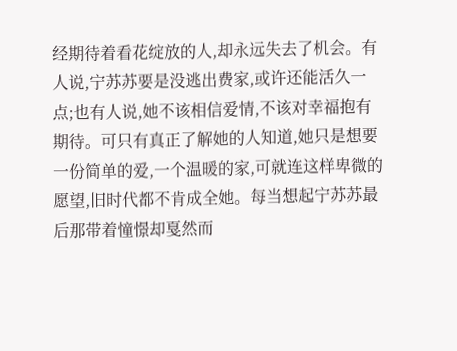经期待着看花绽放的人,却永远失去了机会。有人说,宁苏苏要是没逃出费家,或许还能活久一点;也有人说,她不该相信爱情,不该对幸福抱有期待。可只有真正了解她的人知道,她只是想要一份简单的爱,一个温暖的家,可就连这样卑微的愿望,旧时代都不肯成全她。每当想起宁苏苏最后那带着憧憬却戛然而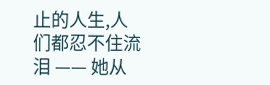止的人生,人们都忍不住流泪 —— 她从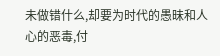未做错什么,却要为时代的愚昧和人心的恶毒,付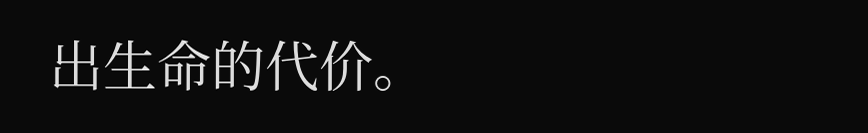出生命的代价。